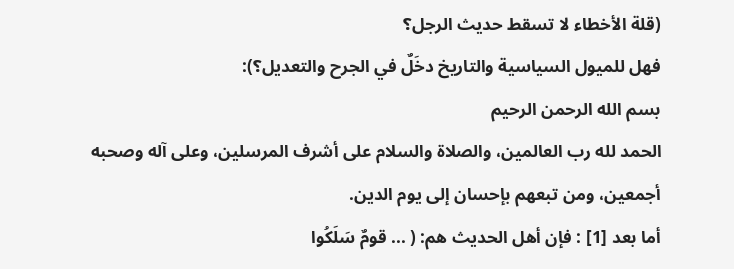(قلة الأخطاء لا تسقط حديث الرجل؟
فهل للميول السياسية والتاريخ دخَلٌ في الجرح والتعديل؟):
بسم الله الرحمن الرحيم
الحمد لله رب العالمين، والصلاة والسلام على أشرف المرسلين، وعلى آله وصحبه أجمعين، ومن تبعهم بإحسان إلى يوم الدين.
أما بعد [1] : فإن أهل الحديث هم: ( ... قومٌ سَلَكُوا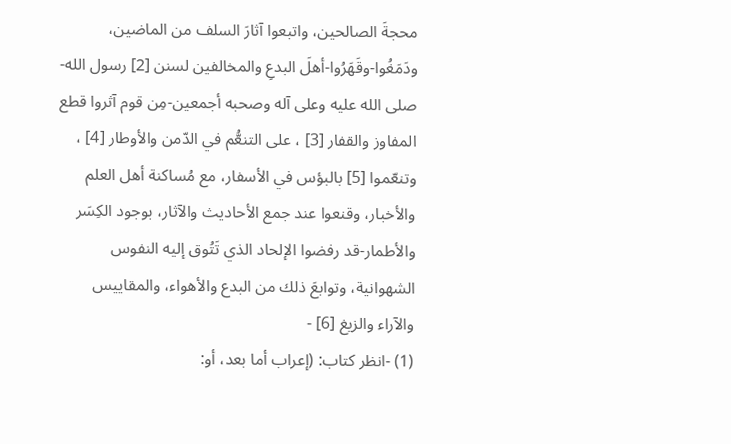محجةَ الصالحين، واتبعوا آثارَ السلف من الماضين، ودَمَغُوا-وقَهَرُوا-أهلَ البدعِ والمخالفين لسنن [2] رسول الله-صلى الله عليه وعلى آله وصحبه أجمعين-مِن قوم آثروا قطع المفاوز والقفار [3] ، على التنعُّم في الدّمن والأوطار [4] ، وتنعّموا [5] بالبؤس في الأسفار، مع مُساكنة أهل العلم والأخبار، وقنعوا عند جمع الأحاديث والآثار، بوجود الكِسَر والأطمار-قد رفضوا الإلحاد الذي تَتُوق إليه النفوس الشهوانية، وتوابعَ ذلك من البدع والأهواء، والمقاييس والآراء والزيغ [6] -
(1) -انظر كتاب: (إعراب أما بعد، أو: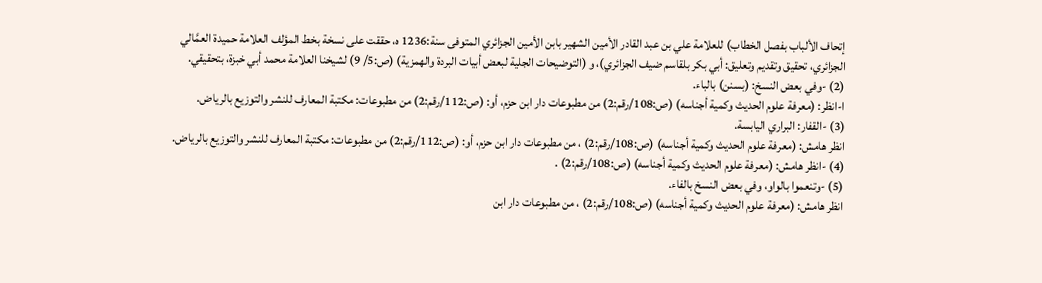إتحاف الألباب بفصل الخطاب) للعلامة علي بن عبد القادر الأمين الشهير بابن الأمين الجزائري المتوفى سنة:1236 ه، حققت على نسخة بخط المؤلف العلامة حميدة العمَّالي الجزائري، تحقيق وتقديم وتعليق: أبي بكر بلقاسم ضيف الجزائري)، و (التوضيحات الجلية لبعض أبيات البردة والهمزية) (ص:5/ 9) لشيخنا العلامة محمد أبي خبزة، بتحقيقي.
(2) -وفي بعض النسخ: (بسنن) بالباء.
ا-انظر: (معرفة علوم الحديث وكمية أجناسه) (ص:108/رقم:2) من مطبوعات دار ابن حزم، أو: (ص:112/رقم:2) من مطبوعات: مكتبة المعارف للنشر والتوزيع بالرياض.
(3) -القفار: البراري اليابسة.
انظر هامش: (معرفة علوم الحديث وكمية أجناسه) (ص:108/رقم:2) ، من مطبوعات دار ابن حزم، أو: (ص:112/رقم:2) من مطبوعات: مكتبة المعارف للنشر والتوزيع بالرياض.
(4) -انظر هامش: (معرفة علوم الحديث وكمية أجناسه) (ص:108/رقم:2) .
(5) -وتنعموا بالواو، وفي بعض النسخ بالفاء.
انظر هامش: (معرفة علوم الحديث وكمية أجناسه) (ص:108/رقم:2) ، من مطبوعات دار ابن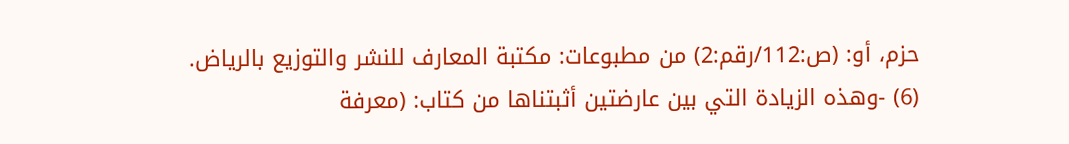حزم، أو: (ص:112/رقم:2) من مطبوعات: مكتبة المعارف للنشر والتوزيع بالرياض.
(6) -وهذه الزيادة التي بين عارضتين أثبتناها من كتاب: (معرفة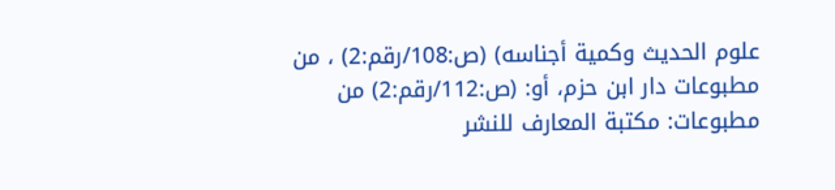علوم الحديث وكمية أجناسه) (ص:108/رقم:2) ، من مطبوعات دار ابن حزم، أو: (ص:112/رقم:2) من مطبوعات: مكتبة المعارف للنشر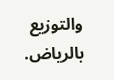والتوزيع بالرياض.